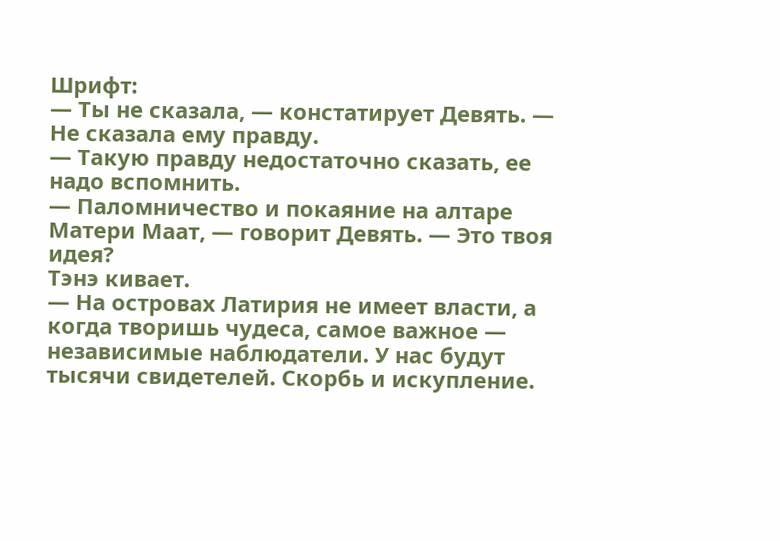Шрифт:
— Ты не сказала, — констатирует Девять. — Не сказала ему правду.
— Такую правду недостаточно сказать, ее надо вспомнить.
— Паломничество и покаяние на алтаре Матери Маат, — говорит Девять. — Это твоя идея?
Тэнэ кивает.
— На островах Латирия не имеет власти, а когда творишь чудеса, самое важное — независимые наблюдатели. У нас будут тысячи свидетелей. Скорбь и искупление.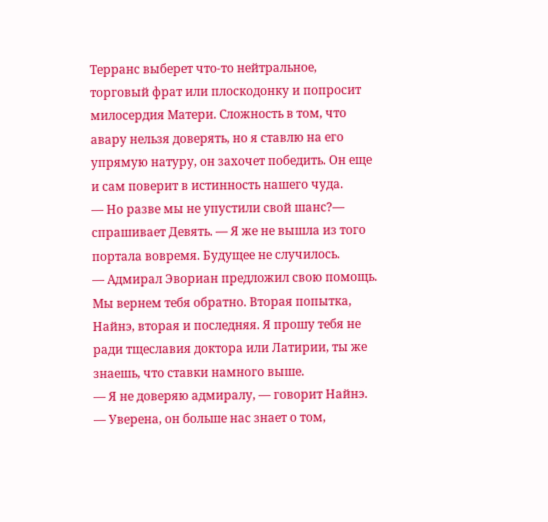Терранс выберет что-то нейтральное, торговый фрат или плоскодонку и попросит милосердия Матери. Сложность в том, что авару нельзя доверять, но я ставлю на его упрямую натуру, он захочет победить. Он еще и сам поверит в истинность нашего чуда.
— Но разве мы не упустили свой шанс?— спрашивает Девять. — Я же не вышла из того портала вовремя. Будущее не случилось.
— Адмирал Эвориан предложил свою помощь. Мы вернем тебя обратно. Вторая попытка, Найнэ, вторая и последняя. Я прошу тебя не ради тщеславия доктора или Латирии, ты же знаешь, что ставки намного выше.
— Я не доверяю адмиралу, — говорит Найнэ. — Уверена, он больше нас знает о том,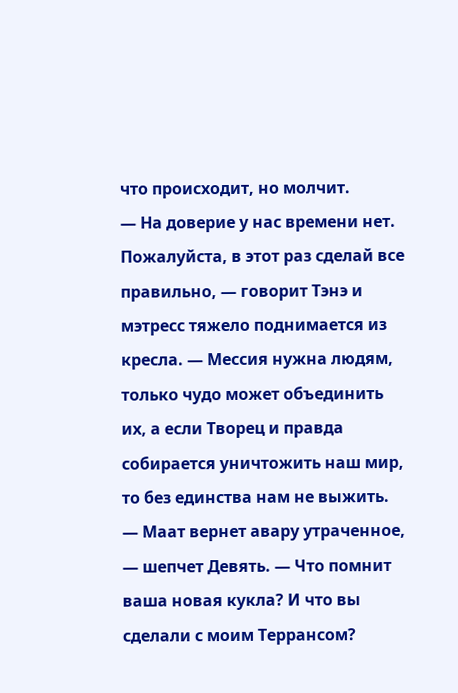что происходит, но молчит.
— На доверие у нас времени нет. Пожалуйста, в этот раз сделай все правильно, — говорит Тэнэ и мэтресс тяжело поднимается из кресла. — Мессия нужна людям, только чудо может объединить их, а если Творец и правда собирается уничтожить наш мир, то без единства нам не выжить.
— Маат вернет авару утраченное, — шепчет Девять. — Что помнит ваша новая кукла? И что вы сделали с моим Террансом?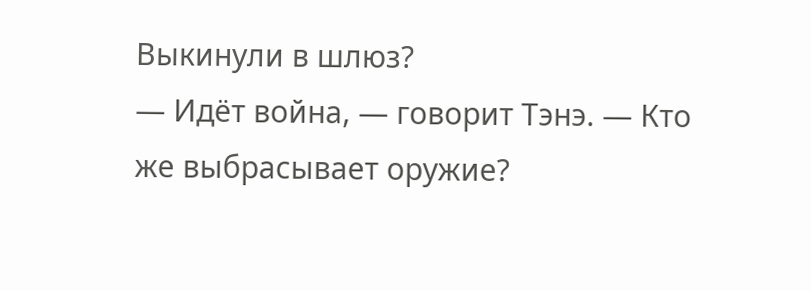Выкинули в шлюз?
— Идёт война, — говорит Тэнэ. — Кто же выбрасывает оружие?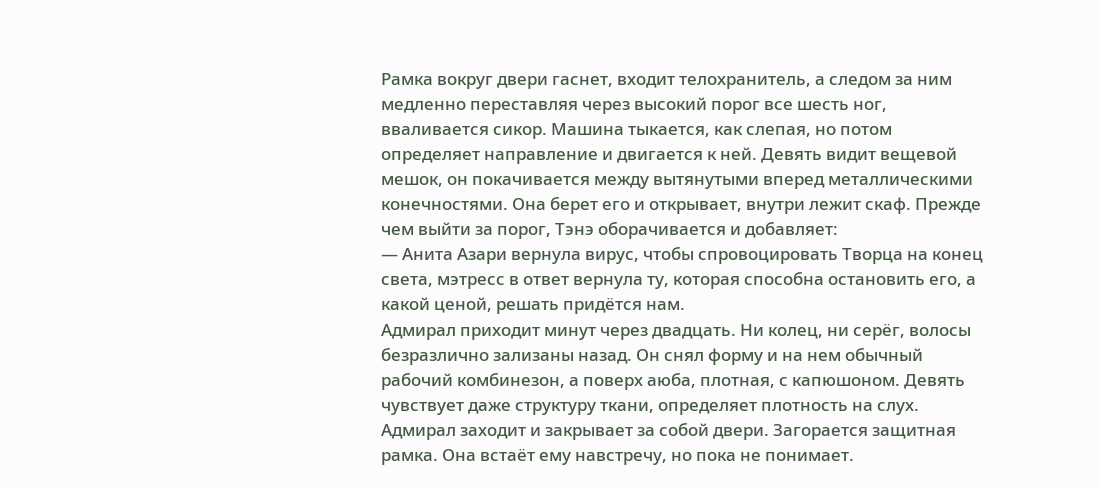Рамка вокруг двери гаснет, входит телохранитель, а следом за ним медленно переставляя через высокий порог все шесть ног, вваливается сикор. Машина тыкается, как слепая, но потом определяет направление и двигается к ней. Девять видит вещевой мешок, он покачивается между вытянутыми вперед металлическими конечностями. Она берет его и открывает, внутри лежит скаф. Прежде чем выйти за порог, Тэнэ оборачивается и добавляет:
— Анита Азари вернула вирус, чтобы спровоцировать Творца на конец света, мэтресс в ответ вернула ту, которая способна остановить его, а какой ценой, решать придётся нам.
Адмирал приходит минут через двадцать. Ни колец, ни серёг, волосы безразлично зализаны назад. Он снял форму и на нем обычный рабочий комбинезон, а поверх аюба, плотная, с капюшоном. Девять чувствует даже структуру ткани, определяет плотность на слух. Адмирал заходит и закрывает за собой двери. Загорается защитная рамка. Она встаёт ему навстречу, но пока не понимает.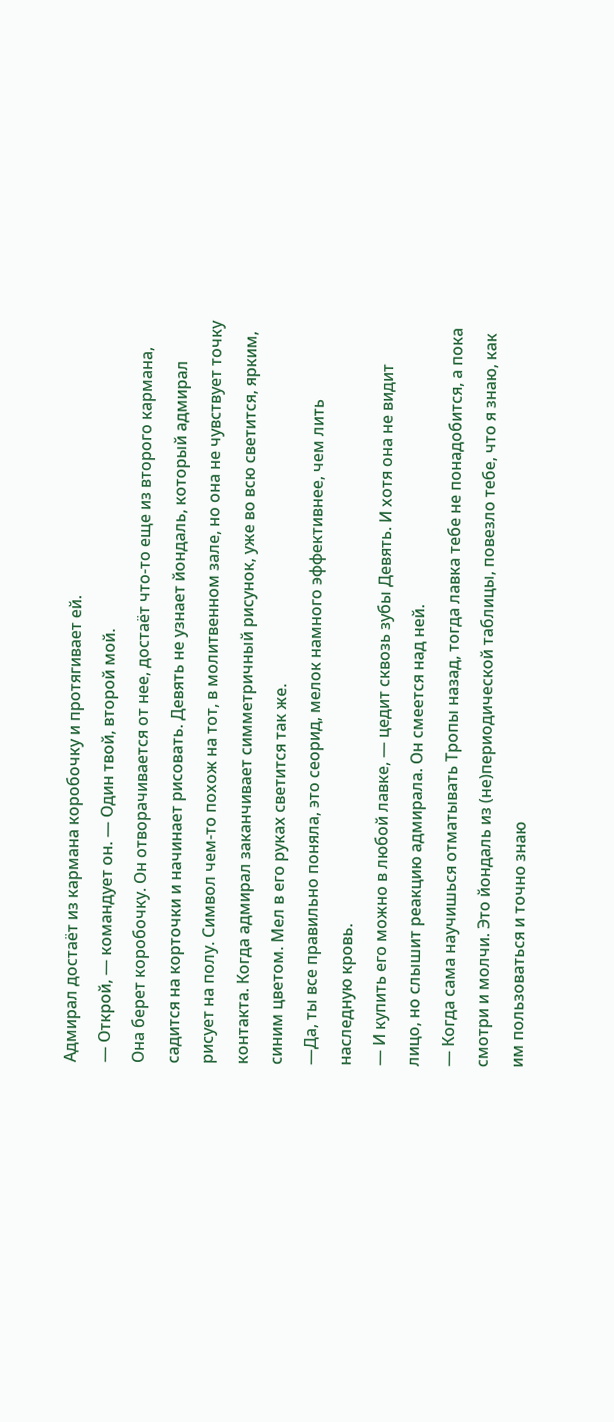Адмирал достаёт из кармана коробочку и протягивает ей.
— Открой, — командует он. — Один твой, второй мой.
Она берет коробочку. Он отворачивается от нее, достаёт что-то еще из второго кармана, садится на корточки и начинает рисовать. Девять не узнает йондаль, который адмирал рисует на полу. Символ чем-то похож на тот, в молитвенном зале, но она не чувствует точку контакта. Когда адмирал заканчивает симметричный рисунок, уже во всю светится, ярким, синим цветом. Мел в его руках светится так же.
—Да, ты все правильно поняла, это сеорид, мелок намного эффективнее, чем лить наследную кровь.
— И купить его можно в любой лавке, — цедит сквозь зубы Девять. И хотя она не видит лицо, но слышит реакцию адмирала. Он смеется над ней.
— Когда сама научишься отматывать Тропы назад, тогда лавка тебе не понадобится, а пока смотри и молчи. Это йондаль из (не)периодической таблицы, повезло тебе, что я знаю, как им пользоваться и точно знаю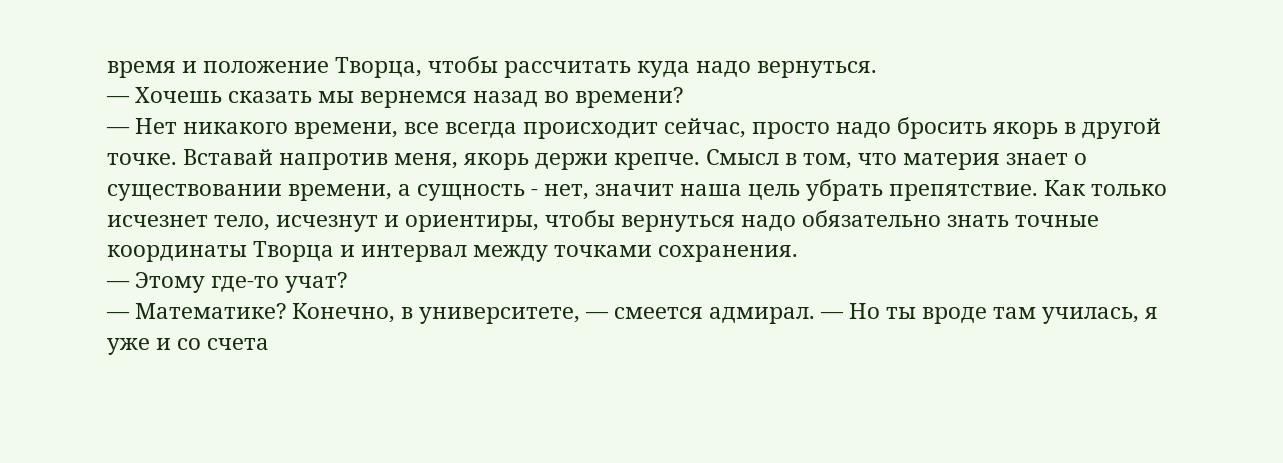время и положение Творца, чтобы рассчитать куда надо вернуться.
— Хочешь сказать мы вернемся назад во времени?
— Нет никакого времени, все всегда происходит сейчас, просто надо бросить якорь в другой точке. Вставай напротив меня, якорь держи крепче. Смысл в том, что материя знает о существовании времени, а сущность - нет, значит наша цель убрать препятствие. Как только исчезнет тело, исчезнут и ориентиры, чтобы вернуться надо обязательно знать точные координаты Творца и интервал между точками сохранения.
— Этому где-то учат?
— Математике? Конечно, в университете, — смеется адмирал. — Но ты вроде там училась, я уже и со счета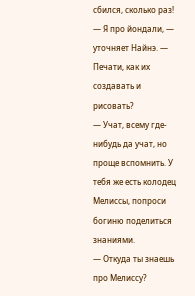сбился, сколько раз!
— Я про йондали, — уточняет Найнэ. — Печати, как их создавать и рисовать?
— Учат, всему где-нибудь да учат, но проще вспомнить. У тебя же есть колодец Мелиссы, попроси богиню поделиться знаниями.
— Откуда ты знаешь про Мелиссу?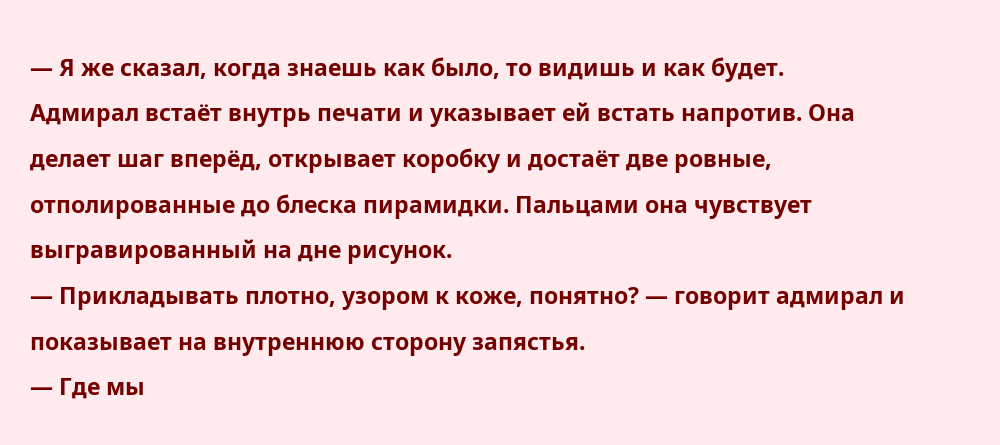— Я же сказал, когда знаешь как было, то видишь и как будет.
Адмирал встаёт внутрь печати и указывает ей встать напротив. Она делает шаг вперёд, открывает коробку и достаёт две ровные, отполированные до блеска пирамидки. Пальцами она чувствует выгравированный на дне рисунок.
— Прикладывать плотно, узором к коже, понятно? — говорит адмирал и показывает на внутреннюю сторону запястья.
— Где мы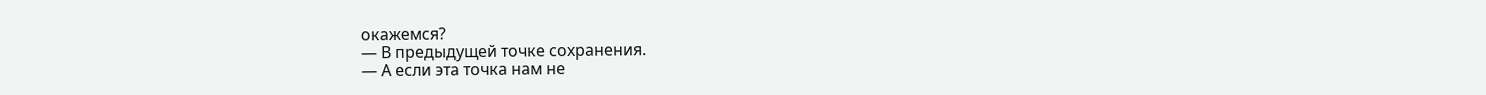окажемся?
— В предыдущей точке сохранения.
— А если эта точка нам не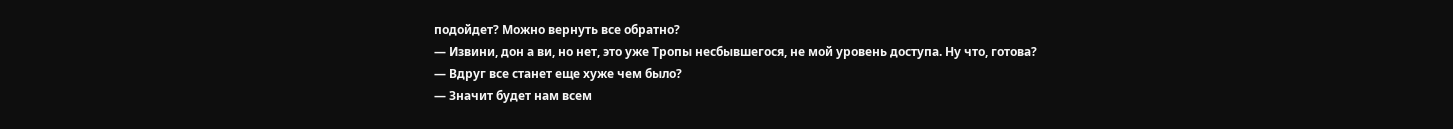подойдет? Можно вернуть все обратно?
— Извини, дон а ви, но нет, это уже Тропы несбывшегося, не мой уровень доступа. Ну что, готова?
— Вдруг все станет еще хуже чем было?
— Значит будет нам всем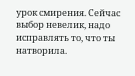урок смирения. Сейчас выбор невелик, надо исправлять то, что ты натворила.